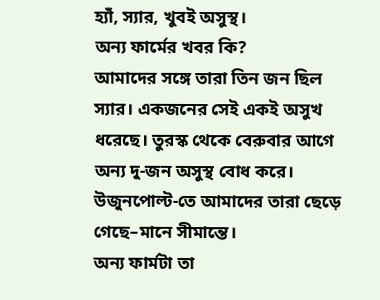হ্যাঁ, স্যার, খুবই অসুস্থ।
অন্য ফার্মের খবর কি?
আমাদের সঙ্গে তারা তিন জন ছিল স্যার। একজনের সেই একই অসুখ ধরেছে। তুরস্ক থেকে বেরুবার আগে অন্য দু-জন অসুস্থ বোধ করে। উজুনপোল্ট-তে আমাদের তারা ছেড়ে গেছে–মানে সীমান্তে।
অন্য ফার্মটা তা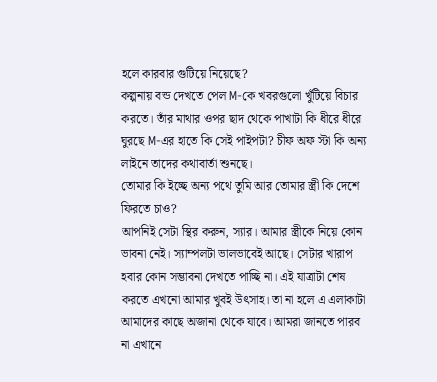হলে কারবার গুটিয়ে নিয়েছে?
কল্পনায় বন্ড দেখতে পেল M-কে খবরগুলো খুঁটিয়ে বিচার করতে। তাঁর মাথার ওপর ছাদ থেকে পাখাটা কি ধীরে ধীরে ঘুরছে M-এর হাতে কি সেই পাইপটা? চীফ অফ স্টা কি অন্য লাইনে তাদের কথাবার্তা শুনছে।
তোমার কি ইচ্ছে অন্য পথে তুমি আর তোমার স্ত্রী কি দেশে ফিরতে চাও?
আপনিই সেটা স্থির করুন, স্যার। আমার স্ত্রীকে নিয়ে কোন ভাবনা নেই। স্যাম্পলটা ভালভাবেই আছে। সেটার খারাপ হবার কোন সম্ভাবনা দেখতে পাচ্ছি না। এই যাত্রাটা শেষ করতে এখনো আমার খুবই উৎসাহ। তা না হলে এ এলাকাটা আমাদের কাছে অজানা থেকে যাবে। আমরা জানতে পারব না এখানে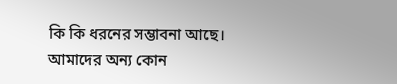কি কি ধরনের সম্ভাবনা আছে।
আমাদের অন্য কোন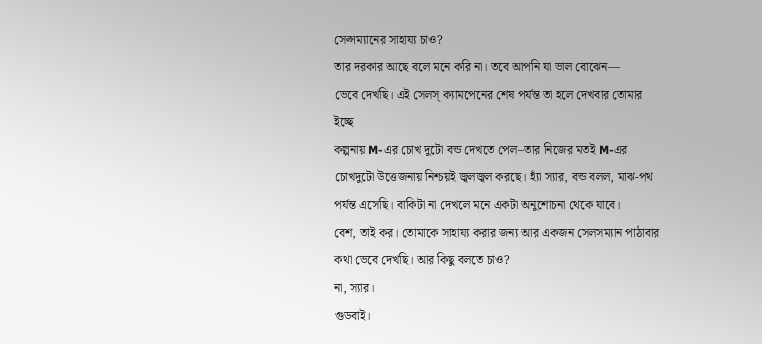সেল্সম্যানের সাহায্য চাও?
তার দরকার আছে বলে মনে করি না। তবে আপনি যা ভাল বোঝেন—
ভেবে দেখছি। এই সেলস্ ক্যামপেনের শেষ পর্যন্ত তা হলে দেখবার তোমার ইচ্ছে
কল্পনায় M-এর চোখ দুটো বন্ড দেখতে পেল–তার নিজের মতই M-এর চোখদুটো উত্তেজনায় নিশ্চয়ই জ্বলজ্বল করছে। হ্যাঁ স্যার, বন্ড বলল, মাঝ-পথ পর্যন্ত এসেছি। বাকিটা না দেখলে মনে একটা অনুশোচনা থেকে যাবে।
বেশ, তাই কর। তোমাকে সাহায্য করার জন্য আর একজন সেলসম্যান পাঠাবার কথা ভেবে দেখছি। আর কিছু বলতে চাও?
না, স্যার।
গুডবাই।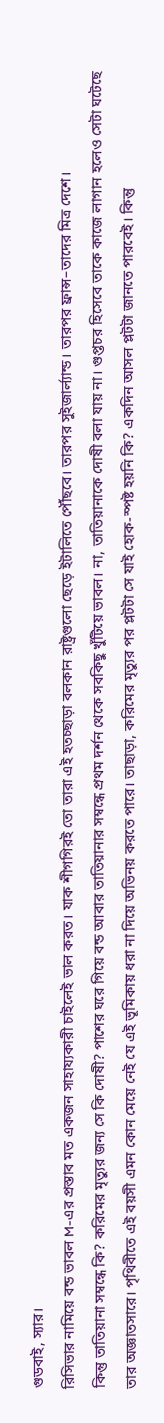গুডবাই, স্যার।
রিসিভার নামিয়ে বন্ড ভাবল M-এর প্রস্তাব মত একজন সাহায্যকারী চাইলেই ভাল করত। যাক শীগগিরই তো তারা এই হতচ্ছাড়া বলকান রাষ্ট্রগুলো ছেড়ে ইটালিতে পৌঁছবে। তারপর সুইজাৰ্ল্যান্ড। তারপর ফ্রান্স–তাদের মিত্র দেশে।
কিন্তু তাতিয়ানা সম্বন্ধে কি? করিমের মৃত্যুর জন্য সে কি দোষী? পাশের ঘরে গিয়ে বন্ড আবার তাতিয়ানার সম্বন্ধে প্রথম দর্শন থেকে সবকিছু খুঁটিয়ে ভাবল। না, তাতিয়ানাকে দোষী বলা যায় না। গুপ্তচর হিসেবে তাকে কাজে লাগান হলেও সেটা ঘটেছে তার অজ্ঞাতসারে। পৃথিবীতে এই বয়সী এমন কোন মেয়ে নেই যে এই ভূমিকায় ধরা না দিয়ে অভিনয় করতে পারে। তাছাড়া, করিমের মৃত্যুর পর প্লটটা সে যাই হোক-স্পষ্ট হয়নি কি? একদিন আসল প্লটটা জানতে পারবেই। কিন্তু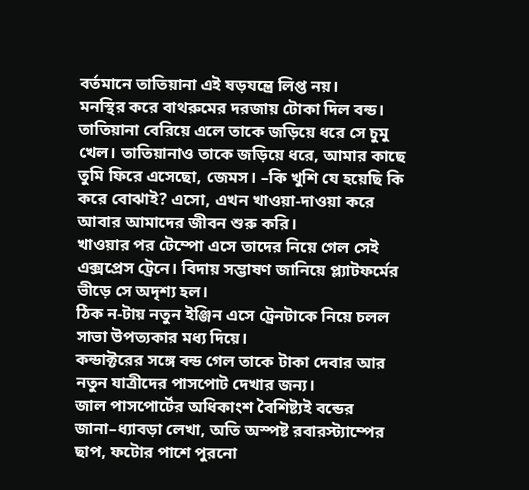বর্তমানে তাতিয়ানা এই ষড়যন্ত্রে লিপ্ত নয়।
মনস্থির করে বাথরুমের দরজায় টোকা দিল বন্ড। তাতিয়ানা বেরিয়ে এলে তাকে জড়িয়ে ধরে সে চুমু খেল। তাতিয়ানাও তাকে জড়িয়ে ধরে, আমার কাছে তুমি ফিরে এসেছো, জেমস। –কি খুশি যে হয়েছি কি করে বোঝাই? এসো, এখন খাওয়া-দাওয়া করে আবার আমাদের জীবন শুরু করি।
খাওয়ার পর টেম্পো এসে তাদের নিয়ে গেল সেই এক্সপ্রেস ট্রেনে। বিদায় সম্ভাষণ জানিয়ে প্ল্যাটফর্মের ভীড়ে সে অদৃশ্য হল।
ঠিক ন-টায় নতুন ইঞ্জিন এসে ট্রেনটাকে নিয়ে চলল সাভা উপত্যকার মধ্য দিয়ে।
কন্ডাক্টরের সঙ্গে বন্ড গেল তাকে টাকা দেবার আর নতুন যাত্রীদের পাসপোট দেখার জন্য।
জাল পাসপোর্টের অধিকাংশ বৈশিষ্ট্যই বন্ডের জানা–ধ্যাবড়া লেখা, অতি অস্পষ্ট রবারস্ট্যাম্পের ছাপ, ফটোর পাশে পুরনো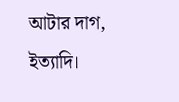আটার দাগ, ইত্যাদি।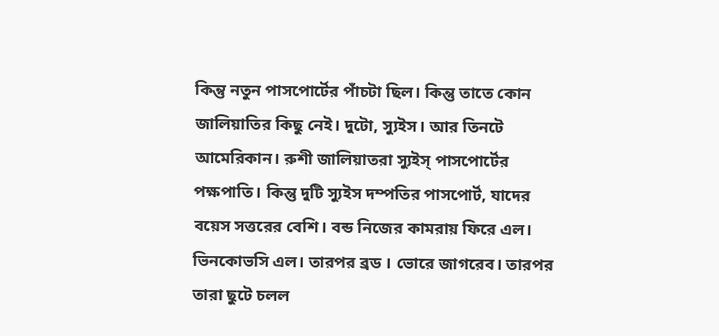কিন্তু নতুন পাসপোর্টের পাঁচটা ছিল। কিন্তু তাতে কোন জালিয়াতির কিছু নেই। দুটো, স্যুইস। আর তিনটে আমেরিকান। রুশী জালিয়াতরা স্যুইস্ পাসপোর্টের পক্ষপাতি। কিন্তু দুটি স্যুইস দম্পতির পাসপোর্ট, যাদের বয়েস সত্তরের বেশি। বন্ড নিজের কামরায় ফিরে এল।
ভিনকোভসি এল। তারপর ব্রড । ভোরে জাগরেব। তারপর তারা ছুটে চলল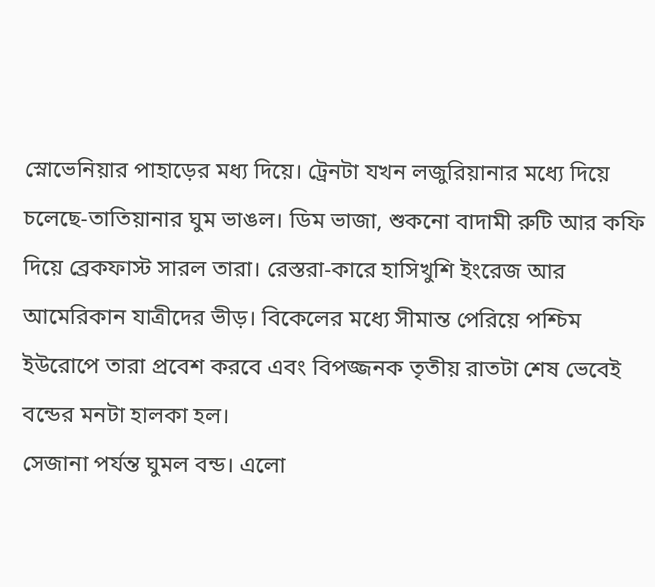স্নোভেনিয়ার পাহাড়ের মধ্য দিয়ে। ট্রেনটা যখন লজুরিয়ানার মধ্যে দিয়ে চলেছে-তাতিয়ানার ঘুম ভাঙল। ডিম ভাজা, শুকনো বাদামী রুটি আর কফি দিয়ে ব্রেকফাস্ট সারল তারা। রেস্তরা-কারে হাসিখুশি ইংরেজ আর আমেরিকান যাত্রীদের ভীড়। বিকেলের মধ্যে সীমান্ত পেরিয়ে পশ্চিম ইউরোপে তারা প্রবেশ করবে এবং বিপজ্জনক তৃতীয় রাতটা শেষ ভেবেই বন্ডের মনটা হালকা হল।
সেজানা পর্যন্ত ঘুমল বন্ড। এলো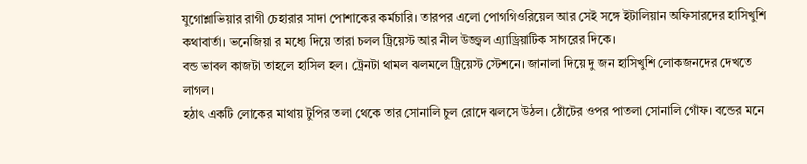যুগোশ্লাভিয়ার রাগী চেহারার সাদা পোশাকের কর্মচারি। তারপর এলো পোগগিওরিয়েল আর সেই সঙ্গে ইটালিয়ান অফিসারদের হাসিখুশি কথাবার্তা। ভনেজিয়া র মধ্যে দিয়ে তারা চলল ট্রিয়েস্ট আর নীল উজ্জ্বল এ্যাড্রিয়াটিক সাগরের দিকে।
বন্ড ভাবল কাজটা তাহলে হাসিল হল। ট্রেনটা থামল ঝলমলে ট্রিয়েস্ট স্টেশনে। জানালা দিয়ে দু জন হাসিখুশি লোকজনদের দেখতে লাগল।
হঠাৎ একটি লোকের মাথায় টুপির তলা থেকে তার সোনালি চুল রোদে ঝলসে উঠল। ঠোঁটের ওপর পাতলা সোনালি গোঁফ। বন্ডের মনে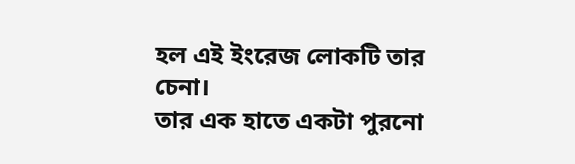হল এই ইংরেজ লোকটি তার চেনা।
তার এক হাতে একটা পুরনো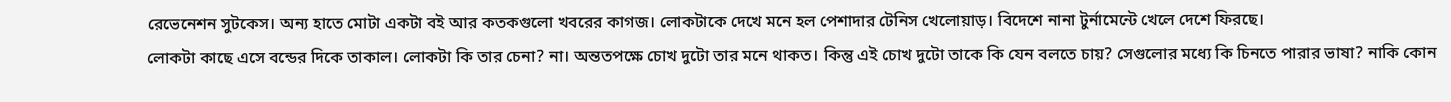রেভেনেশন সুটকেস। অন্য হাতে মোটা একটা বই আর কতকগুলো খবরের কাগজ। লোকটাকে দেখে মনে হল পেশাদার টেনিস খেলোয়াড়। বিদেশে নানা টুর্নামেন্টে খেলে দেশে ফিরছে।
লোকটা কাছে এসে বন্ডের দিকে তাকাল। লোকটা কি তার চেনা? না। অন্ততপক্ষে চোখ দুটো তার মনে থাকত। কিন্তু এই চোখ দুটো তাকে কি যেন বলতে চায়? সেগুলোর মধ্যে কি চিনতে পারার ভাষা? নাকি কোন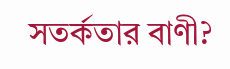সতর্কতার বাণী?